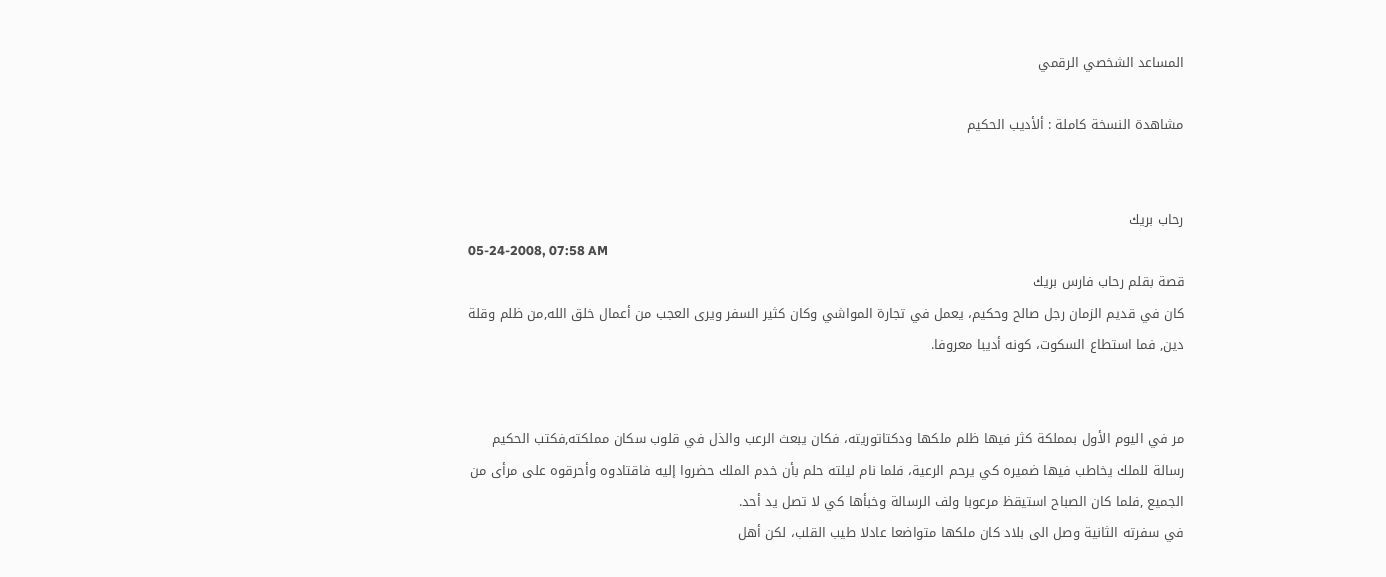المساعد الشخصي الرقمي

مشاهدة النسخة كاملة : ألأديب الحكيم


رحاب بريك
05-24-2008, 07:58 AM
قصة بقلم رحاب فارس بريك
كان في قديم الزمان رجل صالح وحكيم، يعمل في تجارة المواشي وكان كثير السفر ويرى العجب من أعمال خلق الله,من ظلم وقلة دين, فما استطاع السكوت، كونه أديبا معروفا.


مر في اليوم الأول بمملكة كثر فيها ظلم ملكها ودكتاتوريته، فكان يبعث الرعب والذل في قلوب سكان مملكته,فكتب الحكيم رسالة للملك يخاطب فيها ضميره كي يرحم الرعية، فلما نام ليلته حلم بأن خدم الملك حضروا إليه فاقتادوه وأحرقوه على مرأى من الجميع ,فلما كان الصباح استيقظ مرعوبا ولف الرسالة وخبأها كي لا تصل يد أحد.
في سفرته الثانية وصل الى بلاد كان ملكها متواضعا عادلا طيب القلب، لكن أهل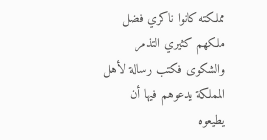مملكته كانوا ناكري فضل ملكهم كثيري التذمر والشكوى فكتب رسالة لأهل المملكة يدعوهم فيها أن يطيعوه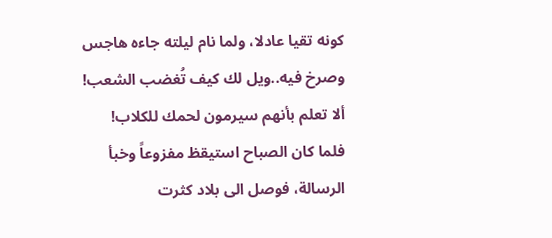كونه تقيا عادلا، ولما نام ليلته جاءه هاجس وصرخ فيه..ويل لك كيف تُغضب الشعب! ألا تعلم بأنهم سيرمون لحمك للكلاب!
فلما كان الصباح استيقظ مفزوعاً وخبأ الرسالة، فوصل الى بلاد كثرت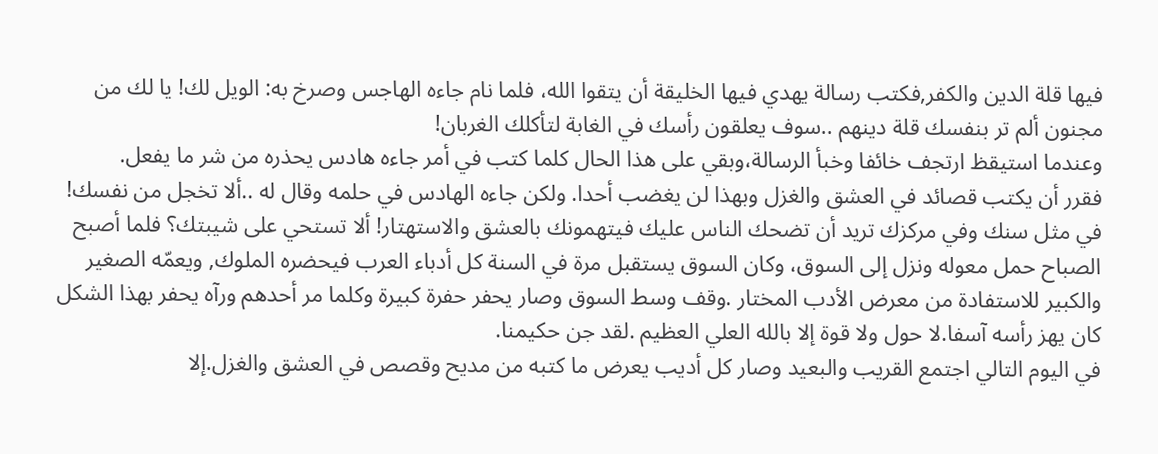فيها قلة الدين والكفر,فكتب رسالة يهدي فيها الخليقة أن يتقوا الله، فلما نام جاءه الهاجس وصرخ به: الويل لك! يا لك من مجنون ألم تر بنفسك قلة دينهم ..سوف يعلقون رأسك في الغابة لتأكلك الغربان!
وعندما استيقظ ارتجف خائفا وخبأ الرسالة،وبقي على هذا الحال كلما كتب في أمر جاءه هادس يحذره من شر ما يفعل.
فقرر أن يكتب قصائد في العشق والغزل وبهذا لن يغضب أحدا. ولكن جاءه الهادس في حلمه وقال له ..ألا تخجل من نفسك! في مثل سنك وفي مركزك تريد أن تضحك الناس عليك فيتهمونك بالعشق والاستهتار! ألا تستحي على شيبتك؟ فلما أصبح الصباح حمل معوله ونزل إلى السوق، وكان السوق يستقبل مرة في السنة كل أدباء العرب فيحضره الملوك, ويعمّه الصغير والكبير للاستفادة من معرض الأدب المختار .وقف وسط السوق وصار يحفر حفرة كبيرة وكلما مر أحدهم ورآه يحفر بهذا الشكل كان يهز رأسه آسفا.لا حول ولا قوة إلا بالله العلي العظيم .لقد جن حكيمنا.
في اليوم التالي اجتمع القريب والبعيد وصار كل أديب يعرض ما كتبه من مديح وقصص في العشق والغزل.إلا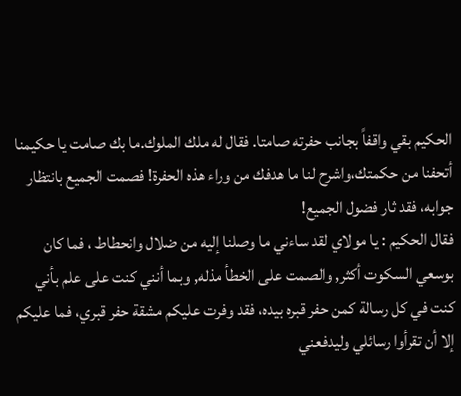الحكيم بقي واقفاً بجانب حفرته صامتا. فقال له ملك الملوك.ما بك صامت يا حكيمنا أتحفنا من حكمتك،واشرح لنا ما هدفك من وراء هذه الحفرة! فصمت الجميع بانتظار جوابه، فقد ثار فضول الجميع!
فقال الحكيم : يا مولاي لقد ساءني ما وصلنا إليه من ضلال وانحطاط ، فما كان بوسعي السكوت أكثر, والصمت على الخطأ مذله, وبما أنني كنت على علم بأني كنت في كل رسالة كمن حفر قبره بيده، فقد وفرت عليكم مشقة حفر قبري، فما عليكم إلا أن تقرأوا رسائلي وليدفعني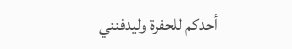أحدكم للحفرة وليدفنني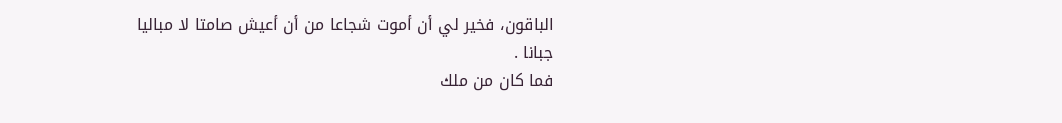الباقون، فخير لي أن أموت شجاعا من أن أعيش صامتا لا مباليا جبانا .
فما كان من ملك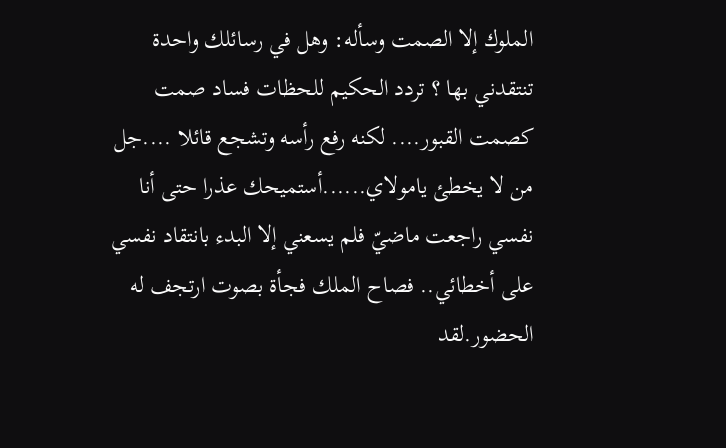الملوك إلا الصمت وسأله: وهل في رسائلك واحدة تنتقدني بها ؟ تردد الحكيم للحظات فساد صمت كصمت القبور.... لكنه رفع رأسه وتشجع قائلا ....جل من لا يخطئ يامولاي......أستميحك عذرا حتى أنا نفسي راجعت ماضيّ فلم يسعني إلا البدء بانتقاد نفسي على أخطائي.. فصاح الملك فجأة بصوت ارتجف له الحضور.لقد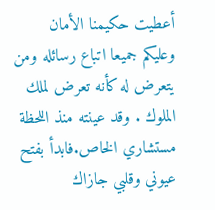أعطيت حكيمنا الأمان وعليكم جميعا اتباع رسائله ومن يتعرض له كأنه تعرض لملك الملوك . وقد عينته منذ اللحظة مستشاري الخاص.فابدأ بفتح عيوني وقلبي جازاك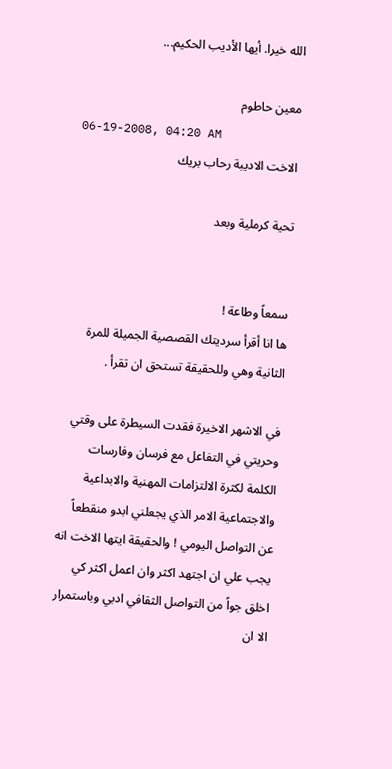الله خيرا. أيها الأديب الحكيم...

معين حاطوم
06-19-2008, 04:20 AM
الاخت الاديبة رحاب بريك

تحية كرملية وبعد


سمعاً وطاعة !
ها انا أقرأ سرديتك القصصية الجميلة للمرة الثانية وهي وللحقيقة تستحق ان تقرأ .

في الاشهر الاخيرة فقدت السيطرة على وقتي وحريتي في التفاعل مع فرسان وفارسات الكلمة لكثرة الالتزامات المهنية والابداعية والاجتماعية الامر الذي يجعلني ابدو منقطعاً عن التواصل اليومي ! والحقيقة ايتها الاخت انه يجب علي ان اجتهد اكثر وان اعمل اكثر كي اخلق جواً من التواصل الثقافي ادبي وباستمرار الا ان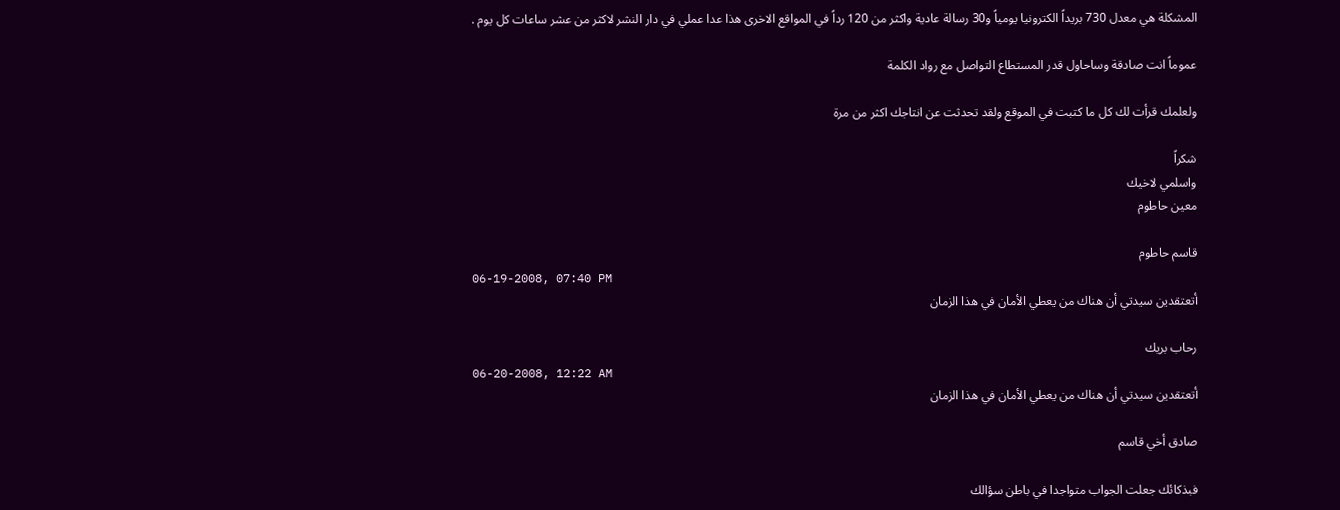المشكلة هي معدل 730 بريداً الكترونيا يومياً و30 رسالة عادية واكثر من 120 رداً في المواقع الاخرى هذا عدا عملي في دار النشر لاكثر من عشر ساعات كل يوم .

عموماً انت صادقة وساحاول قدر المستطاع التواصل مع رواد الكلمة

ولعلمك قرأت لك كل ما كتبت في الموقع ولقد تحدثت عن انتاجك اكثر من مرة

شكراً
واسلمي لاخيك
معين حاطوم

قاسم حاطوم
06-19-2008, 07:40 PM
أتعتقدين سيدتي أن هناك من يعطي الأمان في هذا الزمان

رحاب بريك
06-20-2008, 12:22 AM
أتعتقدين سيدتي أن هناك من يعطي الأمان في هذا الزمان

صادق أخي قاسم

فبذكائك جعلت الجواب متواجدا في باطن سؤالك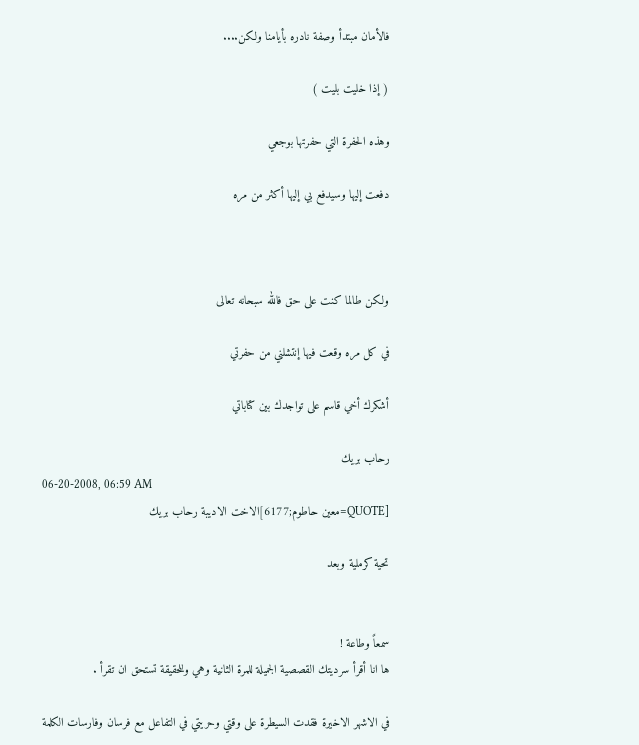فالأمان مبتدأ وصفة نادره بأيامنا ولكن....

( إذا خليت بليت )

وهذه الحفرة التي حفرتها بوجعي

دفعت إليها وسيدفع بي إليها أكثر من مره



ولكن طالما كنت على حق فالله سبحانه تعالى

في كل مره وقعت فيها إنتشلني من حفرتي

أشكرك أخي قاسم على تواجدك بين كتاباتي

رحاب بريك
06-20-2008, 06:59 AM
[QUOTE=معين حاطوم;6177]الاخت الاديبة رحاب بريك

تحية كرملية وبعد


سمعاً وطاعة !
ها انا أقرأ سرديتك القصصية الجميلة للمرة الثانية وهي وللحقيقة تستحق ان تقرأ .

في الاشهر الاخيرة فقدت السيطرة على وقتي وحريتي في التفاعل مع فرسان وفارسات الكلمة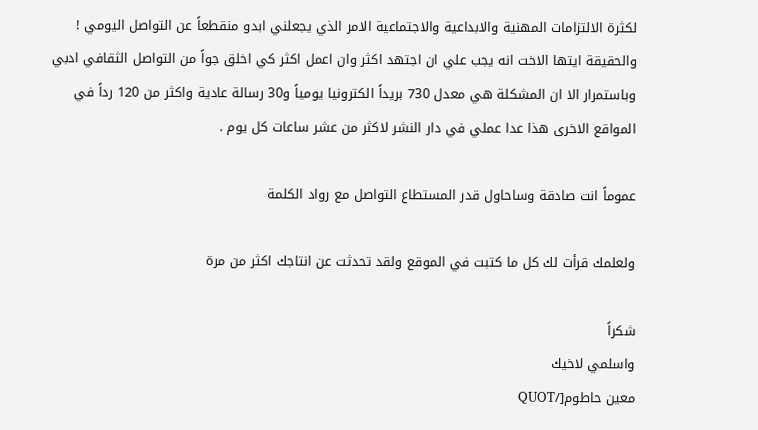لكثرة الالتزامات المهنية والابداعية والاجتماعية الامر الذي يجعلني ابدو منقطعاً عن التواصل اليومي ! والحقيقة ايتها الاخت انه يجب علي ان اجتهد اكثر وان اعمل اكثر كي اخلق جواً من التواصل الثقافي ادبي وباستمرار الا ان المشكلة هي معدل 730 بريداً الكترونيا يومياً و30 رسالة عادية واكثر من 120 رداً في المواقع الاخرى هذا عدا عملي في دار النشر لاكثر من عشر ساعات كل يوم .

عموماً انت صادقة وساحاول قدر المستطاع التواصل مع رواد الكلمة

ولعلمك قرأت لك كل ما كتبت في الموقع ولقد تحدثت عن انتاجك اكثر من مرة

شكراً
واسلمي لاخيك
معين حاطوم[/QUOT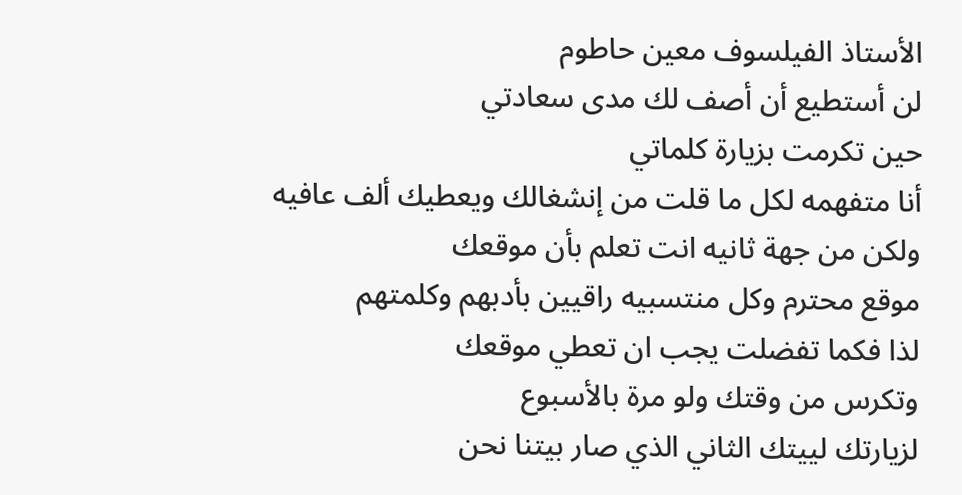الأستاذ الفيلسوف معين حاطوم
لن أستطيع أن أصف لك مدى سعادتي
حين تكرمت بزيارة كلماتي
أنا متفهمه لكل ما قلت من إنشغالك ويعطيك ألف عافيه
ولكن من جهة ثانيه انت تعلم بأن موقعك
موقع محترم وكل منتسبيه راقيين بأدبهم وكلمتهم
لذا فكما تفضلت يجب ان تعطي موقعك
وتكرس من وقتك ولو مرة بالأسبوع
لزيارتك لييتك الثاني الذي صار بيتنا نحن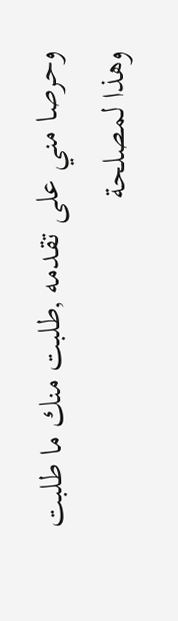وحرصا مني على تقدمه ,طلبت منك ما طلبت
وهذا لمصلحة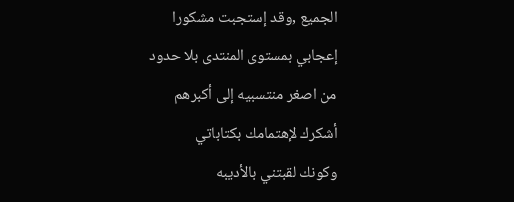الجميع ,وقد إستجبت مشكورا
إعجابي بمستوى المنتدى بلا حدود
من اصغر منتسبيه إلى أكبرهم
أشكرك لإهتمامك بكتاباتي
وكونك لقبتني بالأديبه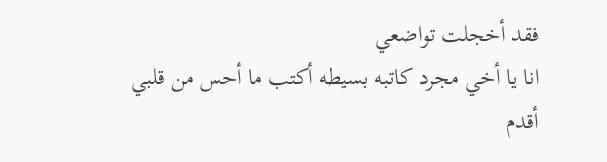فقد أخجلت تواضعي
انا يا أخي مجرد كاتبه بسيطه أكتب ما أحس من قلبي
أقدم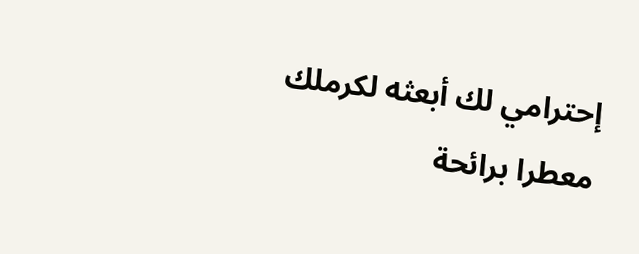إحترامي لك أبعثه لكرملك
معطرا برائحة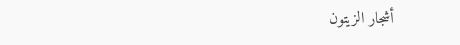أشجار الزيتون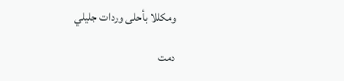ومكللا بأحلى وردات جليلي

دمت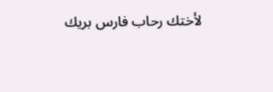لأختك رحاب فارس بريك